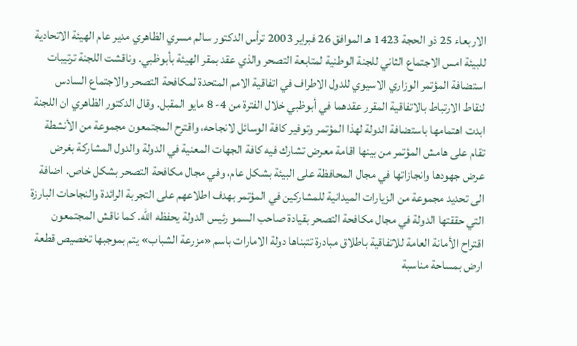الاربعاء 25 ذو الحجة 1423 هـ الموافق 26 فبراير 2003 ترأس الدكتور سالم مسري الظاهري مدير عام الهيئة الاتحادية للبيئة امس الاجتماع الثاني للجنة الوطنية لمتابعة التصحر والذي عقد بمقر الهيئة بأبوظبي. وناقشت اللجنة ترتيبات استضافة المؤتمر الوزاري الاسيوي للدول الاطراف في اتفاقية الامم المتحدة لمكافحة التصحر والاجتماع السادس لنقاط الارتباط بالاتفاقية المقرر عقدهما في أبوظبي خلال الفترة من 4- 8 مايو المقبل. وقال الدكتور الظاهري ان اللجنة ابدت اهتمامها باستضافة الدولة لهذا المؤتمر وتوفير كافة الوسائل لانجاحه، واقترح المجتمعون مجموعة من الأنشطة تقام على هامش المؤتمر من بينها اقامة معرض تشارك فيه كافة الجهات المعنية في الدولة والدول المشاركة بغرض عرض جهودها وانجازاتها في مجال المحافظة على البيئة بشكل عام، وفي مجال مكافحة التصحر بشكل خاص. اضافة الى تحديد مجموعة من الزيارات الميدانية للمشاركين في المؤتمر بهدف اطلاعهم على التجربة الرائدة والنجاحات البارزة التي حققتها الدولة في مجال مكافحة التصحر بقيادة صاحب السمو رئيس الدولة يحفظه الله. كما ناقش المجتمعون اقتراح الأمانة العامة للاتفاقية باطلاق مبادرة تتبناها دولة الامارات باسم «مزرعة الشباب» يتم بموجبها تخصيص قطعة ارض بمساحة مناسبة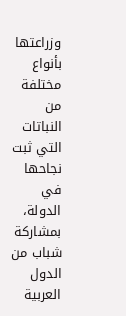وزراعتها بأنواع مختلفة من النباتات التي ثبت نجاحها في الدولة، بمشاركة شباب من الدول العربية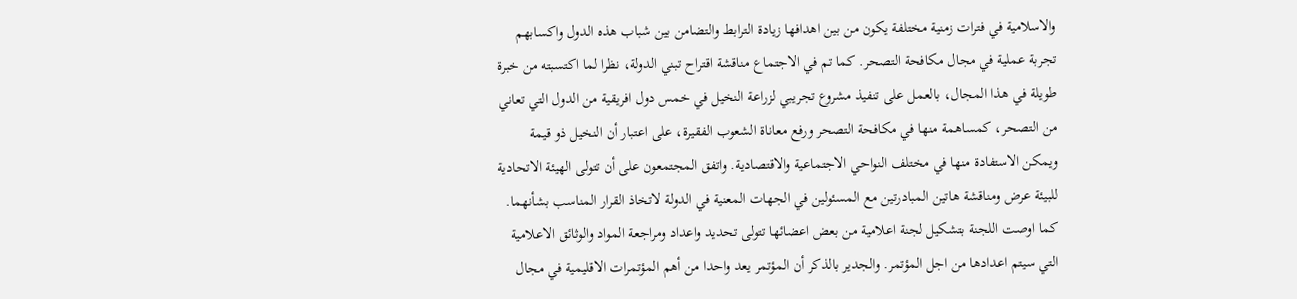والاسلامية في فترات زمنية مختلفة يكون من بين اهدافها زيادة الترابط والتضامن بين شباب هذه الدول واكسابهم تجربة عملية في مجال مكافحة التصحر. كما تم في الاجتماع مناقشة اقتراح تبني الدولة، نظرا لما اكتسبته من خبرة طويلة في هذا المجال، بالعمل على تنفيذ مشروع تجريبي لزراعة النخيل في خمس دول افريقية من الدول التي تعاني من التصحر، كمساهمة منها في مكافحة التصحر ورفع معاناة الشعوب الفقيرة، على اعتبار أن النخيل ذو قيمة ويمكن الاستفادة منها في مختلف النواحي الاجتماعية والاقتصادية. واتفق المجتمعون على أن تتولى الهيئة الاتحادية للبيئة عرض ومناقشة هاتين المبادرتين مع المسئولين في الجهات المعنية في الدولة لاتخاذ القرار المناسب بشأنهما. كما اوصت اللجنة بتشكيل لجنة اعلامية من بعض اعضائها تتولى تحديد واعداد ومراجعة المواد والوثائق الاعلامية التي سيتم اعدادها من اجل المؤتمر. والجدير بالذكر أن المؤتمر يعد واحدا من أهم المؤتمرات الاقليمية في مجال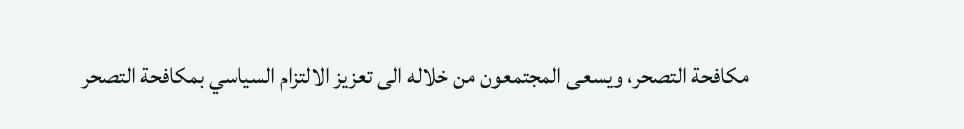مكافحة التصحر، ويسعى المجتمعون من خلاله الى تعزيز الالتزام السياسي بمكافحة التصحر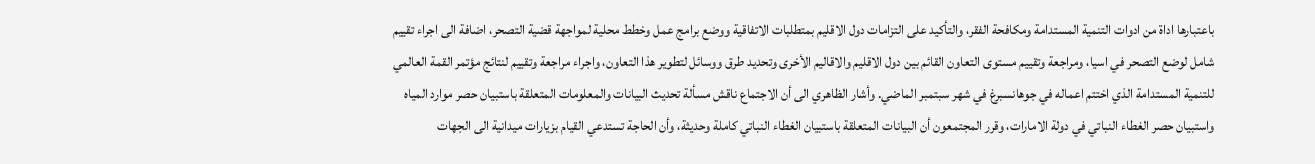باعتبارها اداة من ادوات التنمية المستدامة ومكافحة الفقر، والتأكيد على التزامات دول الاقليم بمتطلبات الاتفاقية ووضع برامج عمل وخطط محلية لمواجهة قضية التصحر، اضافة الى اجراء تقييم شامل لوضع التصحر في اسيا، ومراجعة وتقييم مستوى التعاون القائم بين دول الاقليم والاقاليم الأخرى وتحديد طرق ووسائل لتطوير هذا التعاون، واجراء مراجعة وتقييم لنتائج مؤتمر القمة العالمي للتنمية المستدامة الذي اختتم اعماله في جوهانسبرغ في شهر سبتمبر الماضي. وأشار الظاهري الى أن الاجتماع ناقش مسألة تحديث البيانات والمعلومات المتعلقة باستبيان حصر موارد المياه واستبيان حصر الغطاء النباتي في دولة الامارات، وقرر المجتمعون أن البيانات المتعلقة باستبيان الغطاء النباتي كاملة وحديثة، وأن الحاجة تستدعي القيام بزيارات ميدانية الى الجهات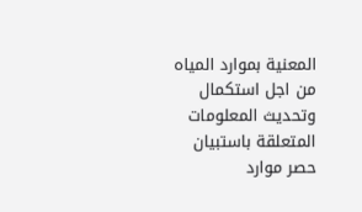المعنية بموارد المياه من اجل استكمال وتحديث المعلومات المتعلقة باستبيان حصر موارد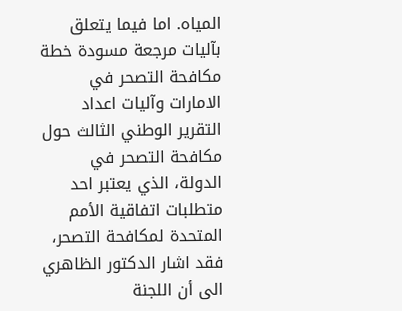المياه. اما فيما يتعلق بآليات مرجعة مسودة خطة مكافحة التصحر في الامارات وآليات اعداد التقرير الوطني الثالث حول مكافحة التصحر في الدولة، الذي يعتبر احد متطلبات اتفاقية الأمم المتحدة لمكافحة التصحر، فقد اشار الدكتور الظاهري الى أن اللجنة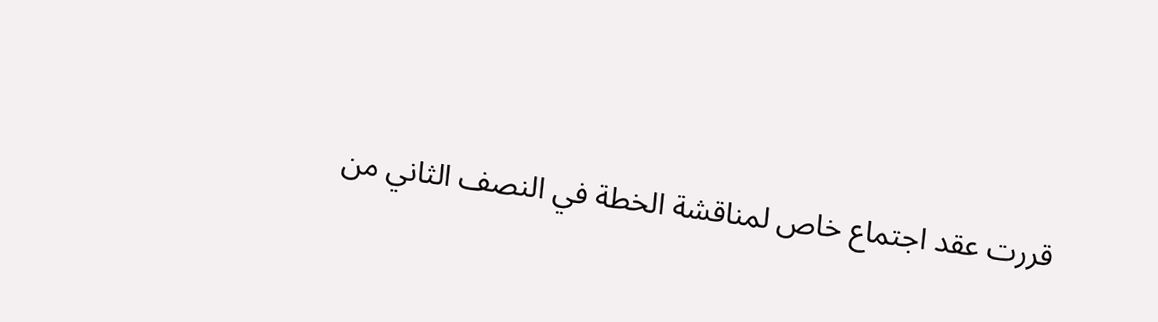قررت عقد اجتماع خاص لمناقشة الخطة في النصف الثاني من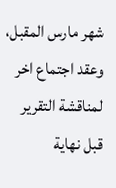شهر مارس المقبل، وعقد اجتماع اخر لمناقشة التقرير قبل نهاية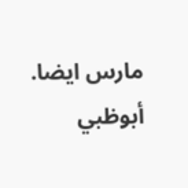مارس ايضا. أبوظبي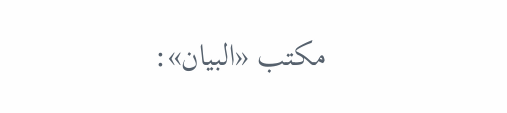مكتب «البيان»: